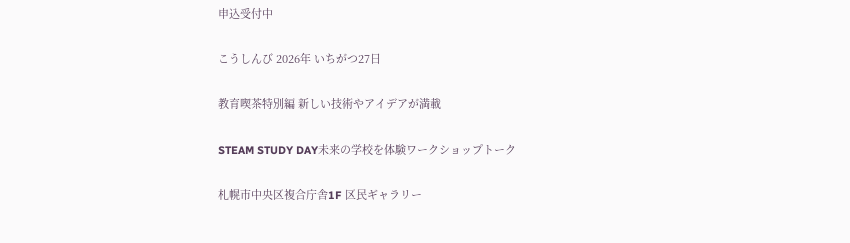申込受付中

こうしんび 2026年 いちがつ27日

教育喫茶特別編 新しい技術やアイデアが満載

STEAM STUDY DAY未来の学校を体験ワークショップトーク

札幌市中央区複合庁舎1F 区民ギャラリー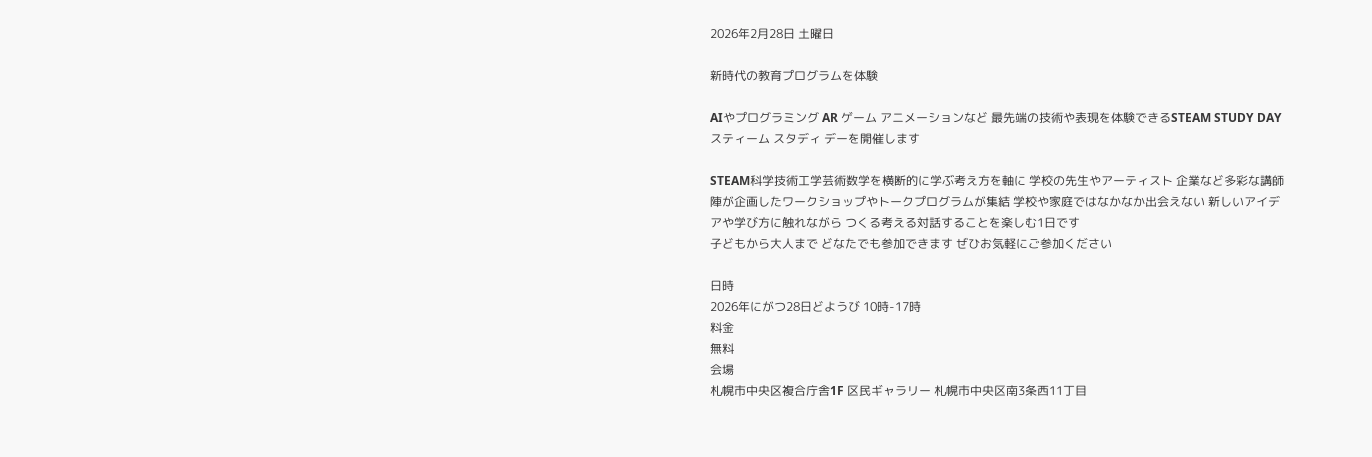2026年2月28日 土曜日

新時代の教育プログラムを体験

AIやプログラミング AR ゲーム アニメーションなど 最先端の技術や表現を体験できるSTEAM STUDY DAYスティーム スタディ デーを開催します

STEAM科学技術工学芸術数学を横断的に学ぶ考え方を軸に 学校の先生やアーティスト 企業など多彩な講師陣が企画したワークショップやトークプログラムが集結 学校や家庭ではなかなか出会えない 新しいアイデアや学び方に触れながら つくる考える対話することを楽しむ1日です
子どもから大人まで どなたでも参加できます ぜひお気軽にご参加ください

日時
2026年にがつ28日どようび 10時-17時
料金
無料
会場
札幌市中央区複合庁舎1F 区民ギャラリー 札幌市中央区南3条西11丁目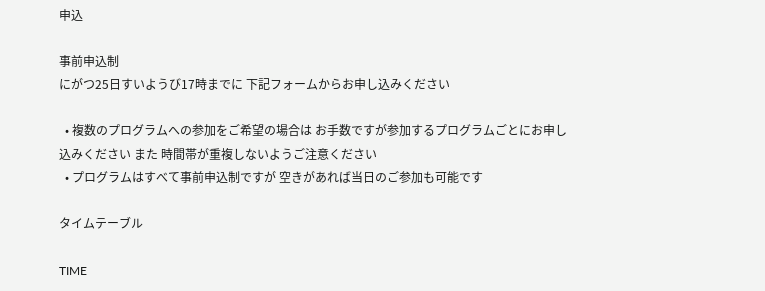申込

事前申込制
にがつ25日すいようび17時までに 下記フォームからお申し込みください

  • 複数のプログラムへの参加をご希望の場合は お手数ですが参加するプログラムごとにお申し込みください また 時間帯が重複しないようご注意ください
  • プログラムはすべて事前申込制ですが 空きがあれば当日のご参加も可能です

タイムテーブル

TIME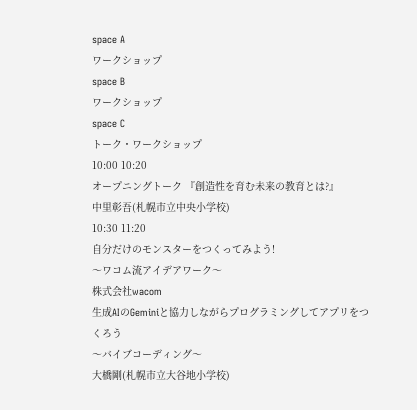space A
ワークショップ
space B
ワークショップ
space C
トーク・ワークショップ
10:00 10:20
オープニングトーク 『創造性を育む未来の教育とは?』
中里彰吾(札幌市立中央小学校)
10:30 11:20
自分だけのモンスターをつくってみよう!
〜ワコム流アイデアワーク〜
株式会社wacom
生成AIのGeminiと協力しながらプログラミングしてアプリをつくろう
〜バイブコーディング〜
大橋剛(札幌市立大谷地小学校)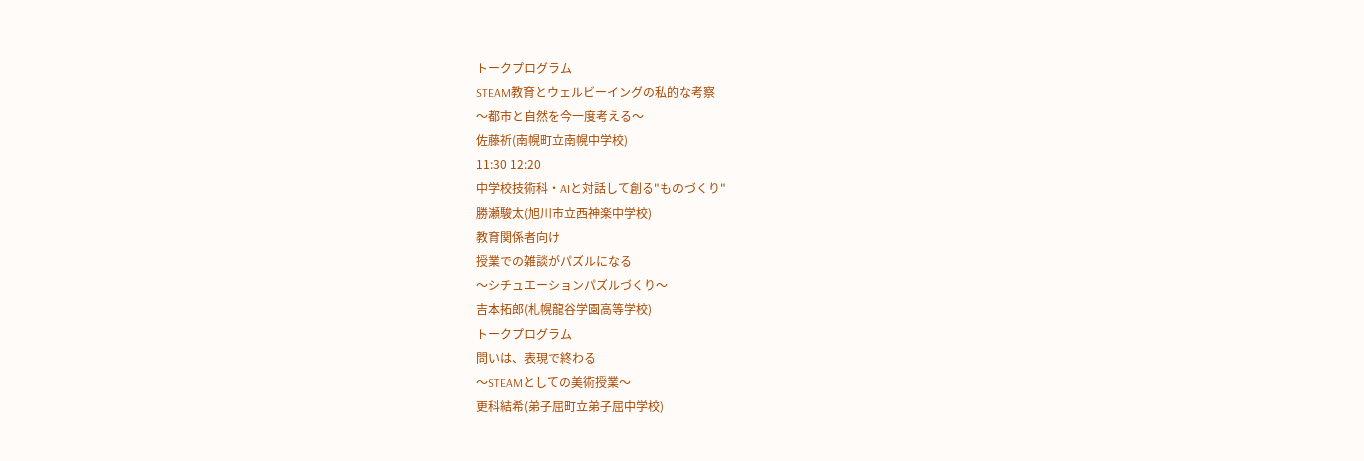トークプログラム
STEAM教育とウェルビーイングの私的な考察
〜都市と自然を今一度考える〜
佐藤祈(南幌町立南幌中学校)
11:30 12:20
中学校技術科・AIと対話して創る"ものづくり"
勝瀬駿太(旭川市立西神楽中学校)
教育関係者向け
授業での雑談がパズルになる
〜シチュエーションパズルづくり〜
吉本拓郎(札幌龍谷学園高等学校)
トークプログラム
問いは、表現で終わる
〜STEAMとしての美術授業〜
更科結希(弟子屈町立弟子屈中学校)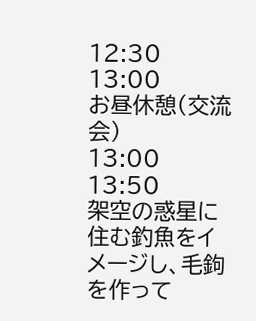12:30 13:00
お昼休憩(交流会)
13:00 13:50
架空の惑星に住む釣魚をイメージし、毛鉤を作って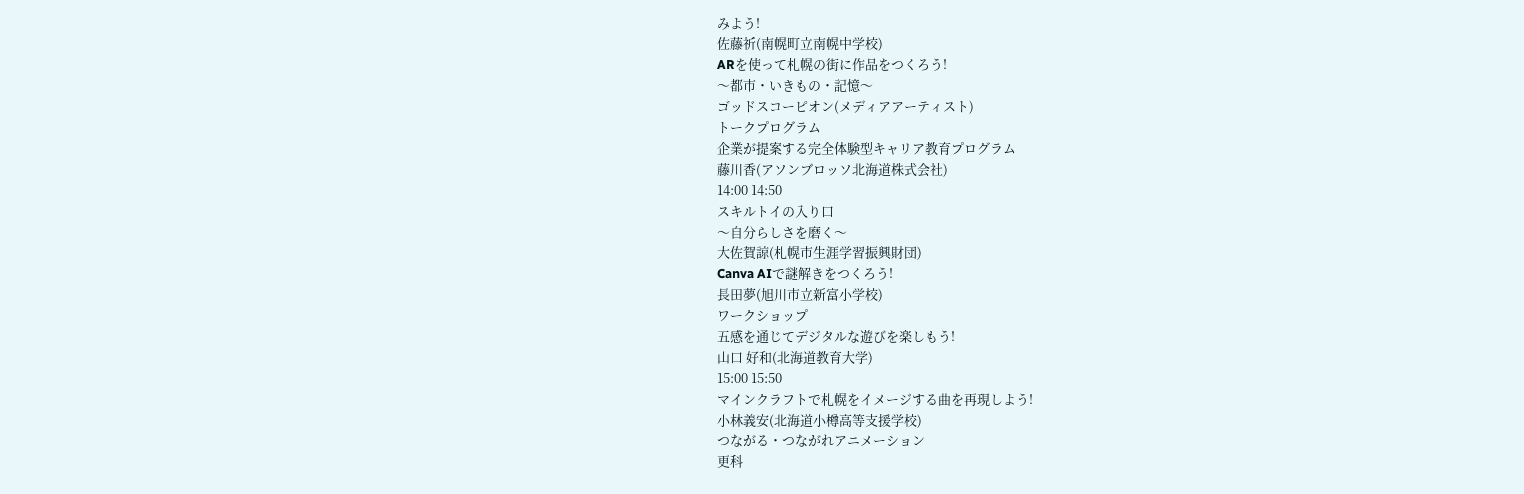みよう!
佐藤祈(南幌町立南幌中学校)
ARを使って札幌の街に作品をつくろう!
〜都市・いきもの・記憶〜
ゴッドスコーピオン(メディアアーティスト)
トークプログラム
企業が提案する完全体験型キャリア教育プログラム
藤川香(アソンブロッソ北海道株式会社)
14:00 14:50
スキルトイの入り口
〜自分らしさを磨く〜
大佐賀諒(札幌市生涯学習振興財団)
Canva AIで謎解きをつくろう!
長田夢(旭川市立新富小学校)
ワークショップ
五感を通じてデジタルな遊びを楽しもう!
山口 好和(北海道教育大学)
15:00 15:50
マインクラフトで札幌をイメージする曲を再現しよう!
小林義安(北海道小樽高等支援学校)
つながる・つながれアニメーション
更科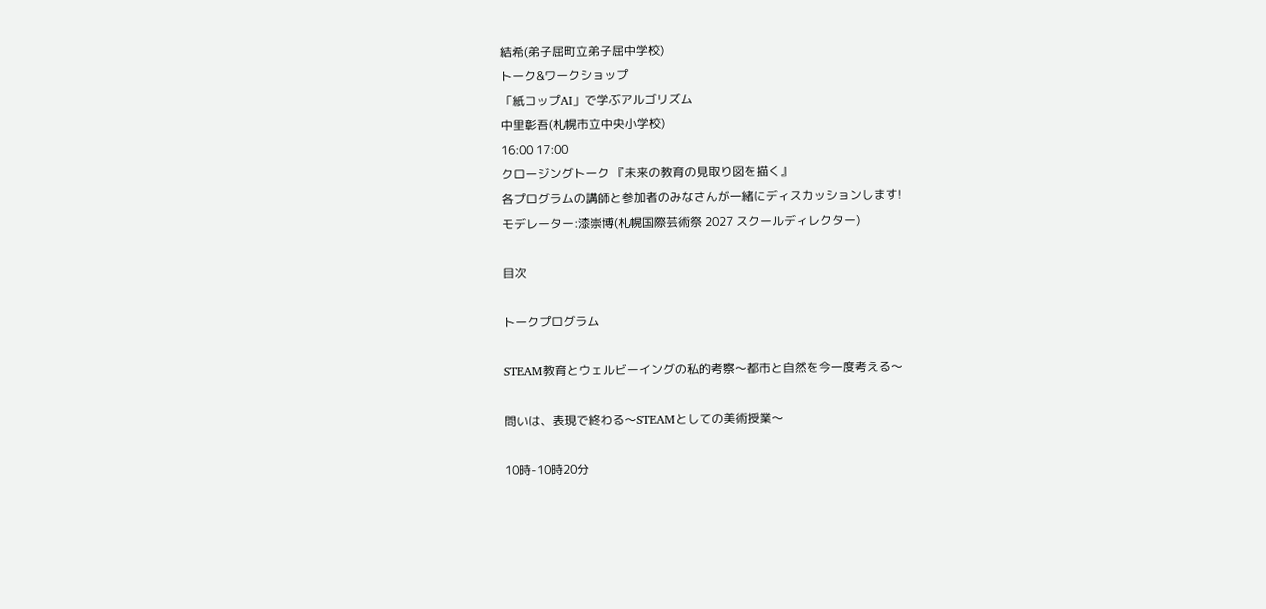結希(弟子屈町立弟子屈中学校)
トーク&ワークショップ
「紙コップAI」で学ぶアルゴリズム
中里彰吾(札幌市立中央小学校)
16:00 17:00
クロージングトーク 『未来の教育の見取り図を描く』
各プログラムの講師と参加者のみなさんが一緒にディスカッションします!
モデレーター:漆崇博(札幌国際芸術祭 2027 スクールディレクター)

目次

トークプログラム

STEAM教育とウェルビーイングの私的考察〜都市と自然を今一度考える〜

問いは、表現で終わる〜STEAMとしての美術授業〜

10時-10時20分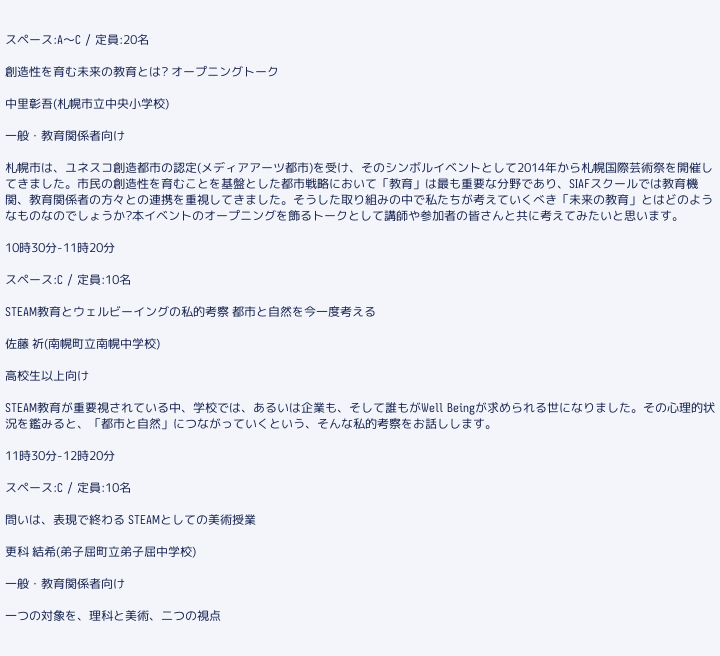スペース:A〜C / 定員:20名

創造性を育む未来の教育とは? オープニングトーク

中里彰吾(札幌市立中央小学校)

一般・教育関係者向け

札幌市は、ユネスコ創造都市の認定(メディアアーツ都市)を受け、そのシンボルイベントとして2014年から札幌国際芸術祭を開催してきました。市民の創造性を育むことを基盤とした都市戦略において「教育」は最も重要な分野であり、SIAFスクールでは教育機関、教育関係者の方々との連携を重視してきました。そうした取り組みの中で私たちが考えていくべき「未来の教育」とはどのようなものなのでしょうか?本イベントのオープニングを飾るトークとして講師や参加者の皆さんと共に考えてみたいと思います。

10時30分-11時20分

スペース:C / 定員:10名

STEAM教育とウェルビーイングの私的考察 都市と自然を今一度考える

佐藤 祈(南幌町立南幌中学校)

高校生以上向け

STEAM教育が重要視されている中、学校では、あるいは企業も、そして誰もがWell Beingが求められる世になりました。その心理的状況を鑑みると、「都市と自然」につながっていくという、そんな私的考察をお話しします。

11時30分-12時20分

スペース:C / 定員:10名

問いは、表現で終わる STEAMとしての美術授業

更科 結希(弟子屈町立弟子屈中学校)

一般・教育関係者向け

一つの対象を、理科と美術、二つの視点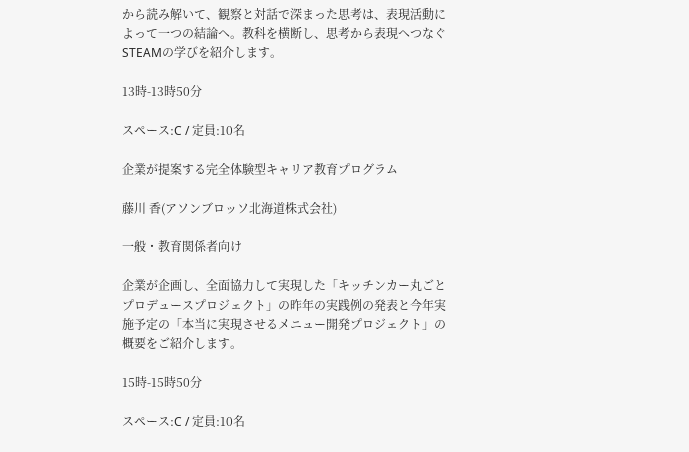から読み解いて、観察と対話で深まった思考は、表現活動によって一つの結論へ。教科を横断し、思考から表現へつなぐSTEAMの学びを紹介します。

13時-13時50分

スペース:C / 定員:10名

企業が提案する完全体験型キャリア教育プログラム

藤川 香(アソンブロッソ北海道株式会社)

一般・教育関係者向け

企業が企画し、全面協力して実現した「キッチンカー丸ごとプロデュースプロジェクト」の昨年の実践例の発表と今年実施予定の「本当に実現させるメニュー開発プロジェクト」の概要をご紹介します。

15時-15時50分

スペース:C / 定員:10名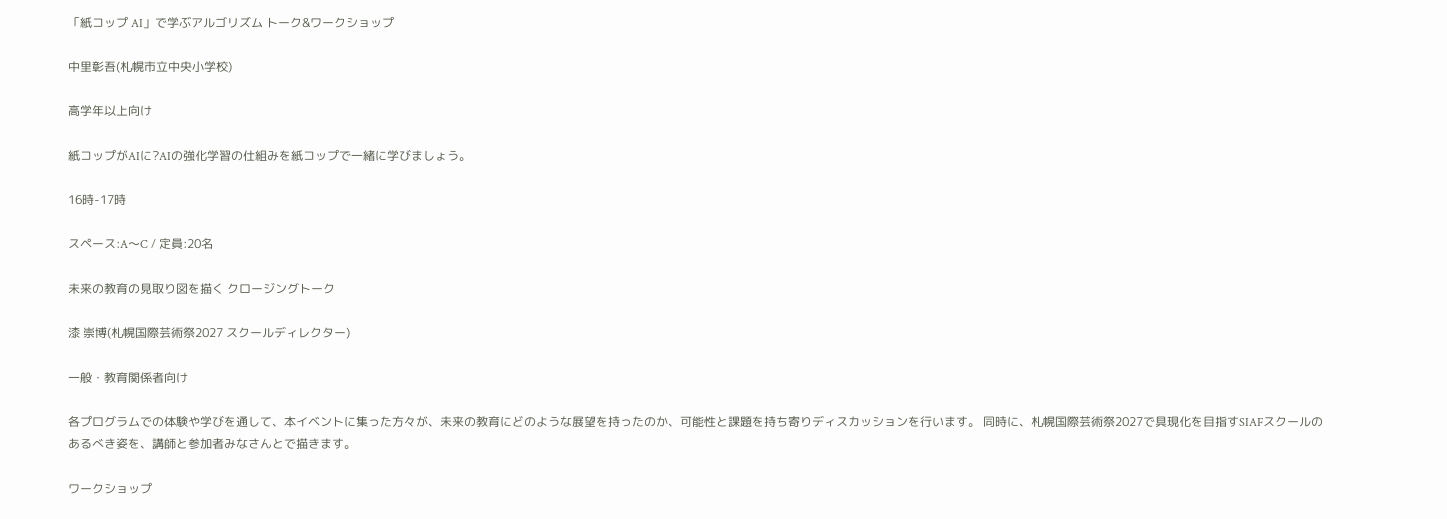「紙コップ AI」で学ぶアルゴリズム トーク&ワークショップ

中里彰吾(札幌市立中央小学校)

高学年以上向け

紙コップがAIに?AIの強化学習の仕組みを紙コップで一緒に学びましょう。

16時-17時

スペース:A〜C / 定員:20名

未来の教育の見取り図を描く クロージングトーク

漆 崇博(札幌国際芸術祭2027 スクールディレクター)

一般・教育関係者向け

各プログラムでの体験や学びを通して、本イベントに集った方々が、未来の教育にどのような展望を持ったのか、可能性と課題を持ち寄りディスカッションを行います。 同時に、札幌国際芸術祭2027で具現化を目指すSIAFスクールのあるべき姿を、講師と参加者みなさんとで描きます。

ワークショップ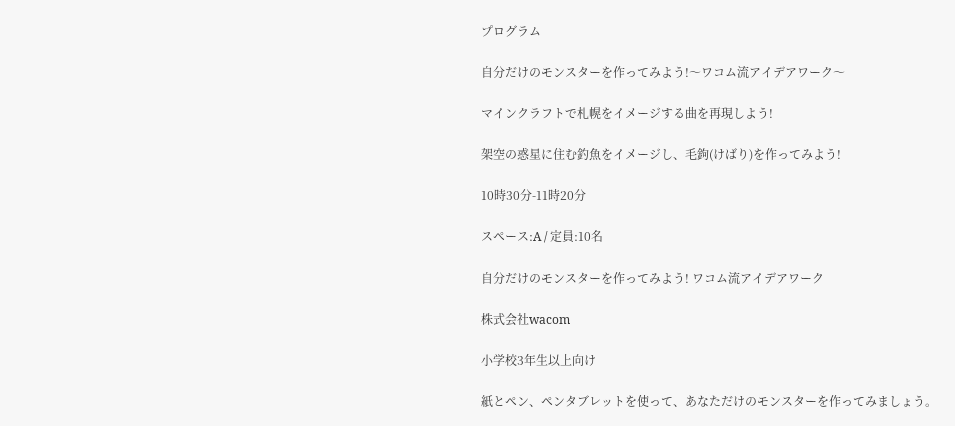プログラム

自分だけのモンスターを作ってみよう!〜ワコム流アイデアワーク〜

マインクラフトで札幌をイメージする曲を再現しよう!

架空の惑星に住む釣魚をイメージし、毛鉤(けばり)を作ってみよう!

10時30分-11時20分

スペース:A / 定員:10名

自分だけのモンスターを作ってみよう! ワコム流アイデアワーク

株式会社wacom

小学校3年生以上向け

紙とペン、ペンタブレットを使って、あなただけのモンスターを作ってみましょう。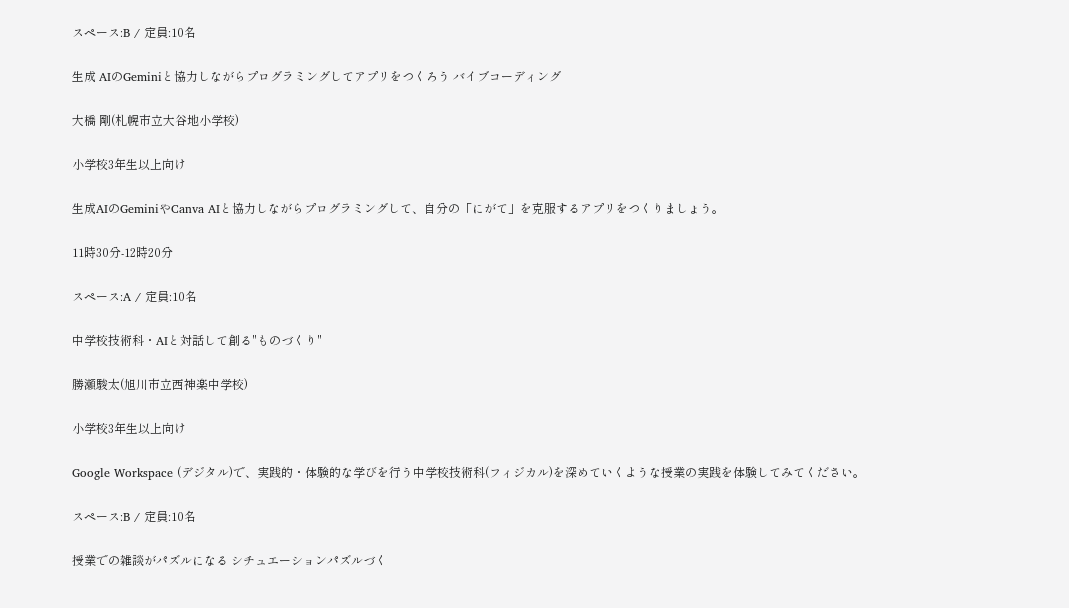スペース:B / 定員:10名

生成 AIのGeminiと協力しながらプログラミングしてアプリをつくろう バイブコーディング

大橋 剛(札幌市立大谷地小学校)

小学校3年生以上向け

生成AIのGeminiやCanva AIと協力しながらプログラミングして、自分の「にがて」を克服するアプリをつくりましょう。

11時30分-12時20分

スペース:A / 定員:10名

中学校技術科・AIと対話して創る"ものづくり"

勝瀬駿太(旭川市立西神楽中学校)

小学校3年生以上向け

Google Workspace (デジタル)で、実践的・体験的な学びを行う中学校技術科(フィジカル)を深めていくような授業の実践を体験してみてください。

スペース:B / 定員:10名

授業での雑談がパズルになる シチュエーションパズルづく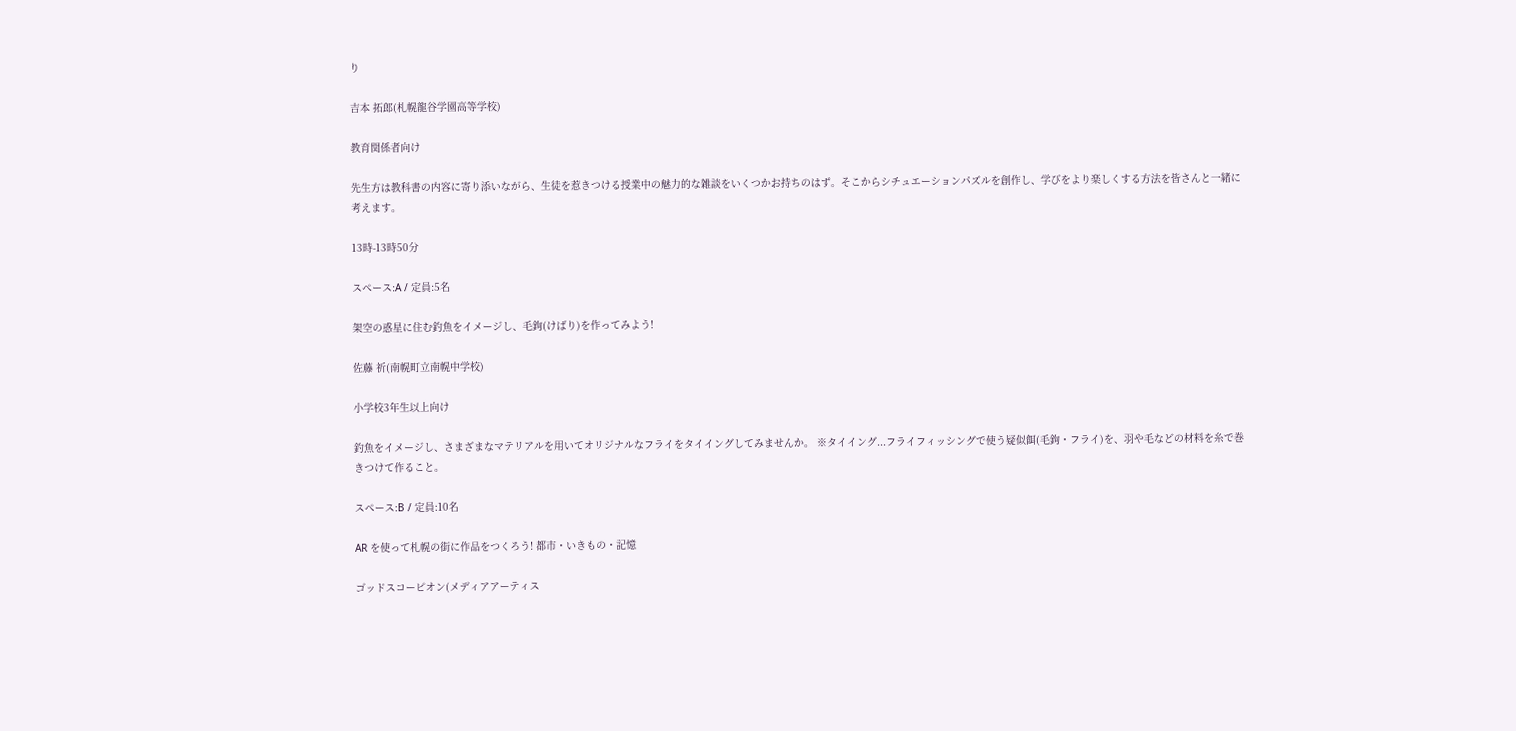り

吉本 拓郎(札幌龍谷学園高等学校)

教育関係者向け

先生方は教科書の内容に寄り添いながら、生徒を惹きつける授業中の魅力的な雑談をいくつかお持ちのはず。そこからシチュエーションパズルを創作し、学びをより楽しくする方法を皆さんと一緒に考えます。

13時-13時50分

スペース:A / 定員:5名

架空の惑星に住む釣魚をイメージし、毛鉤(けばり)を作ってみよう!

佐藤 祈(南幌町立南幌中学校)

小学校3年生以上向け

釣魚をイメージし、さまざまなマテリアルを用いてオリジナルなフライをタイイングしてみませんか。 ※タイイング...フライフィッシングで使う疑似餌(毛鉤・フライ)を、羽や毛などの材料を糸で巻きつけて作ること。

スペース:B / 定員:10名

AR を使って札幌の街に作品をつくろう! 都市・いきもの・記憶

ゴッドスコーピオン(メディアアーティス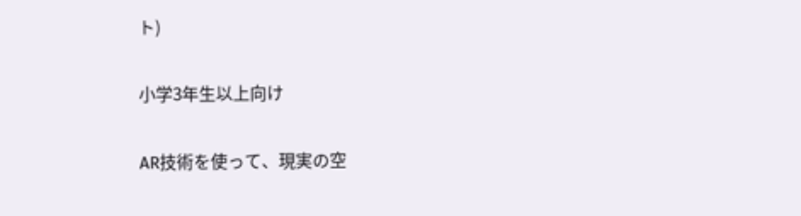ト)

小学3年生以上向け

AR技術を使って、現実の空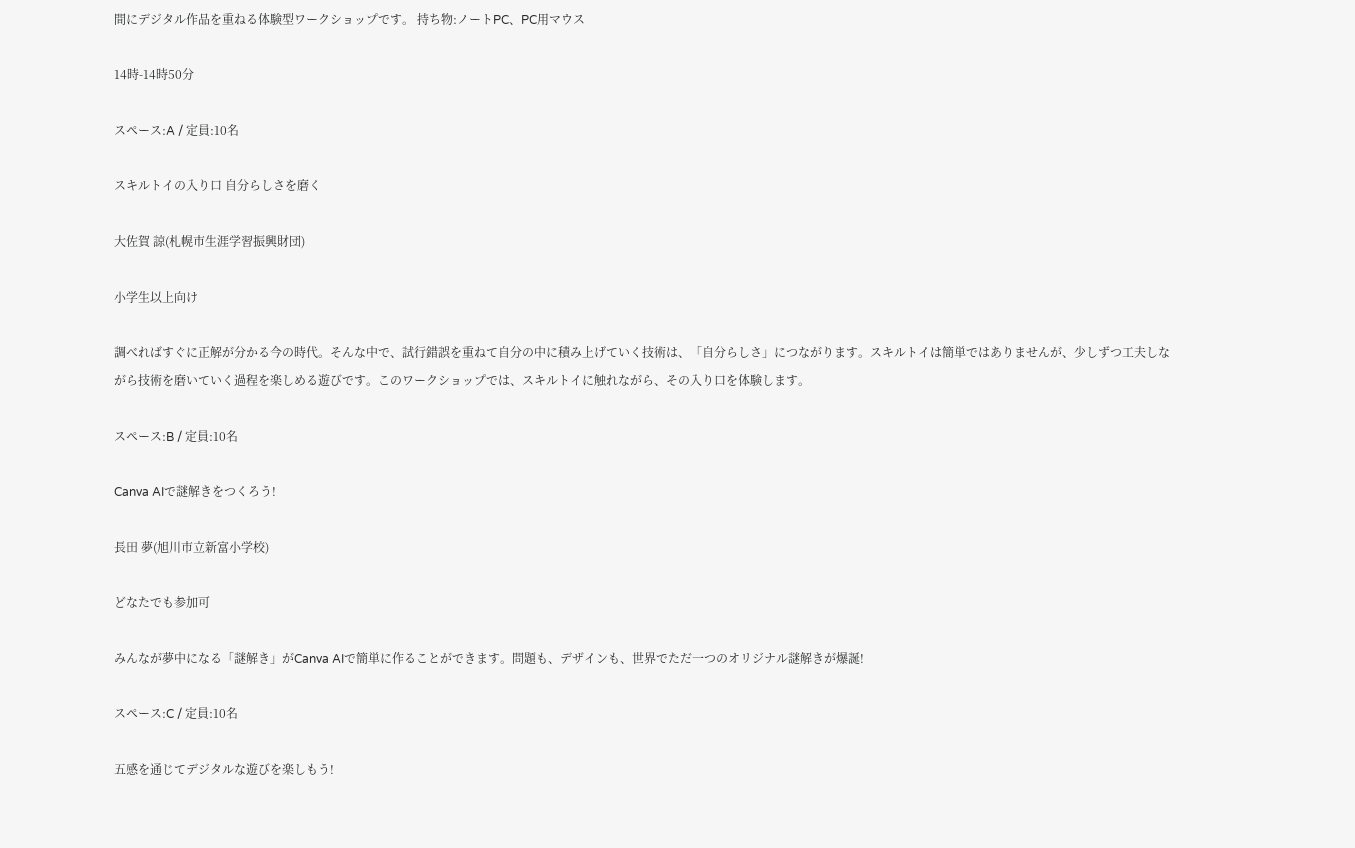間にデジタル作品を重ねる体験型ワークショップです。 持ち物:ノートPC、PC用マウス

14時-14時50分

スペース:A / 定員:10名

スキルトイの入り口 自分らしさを磨く

大佐賀 諒(札幌市生涯学習振興財団)

小学生以上向け

調べればすぐに正解が分かる今の時代。そんな中で、試行錯誤を重ねて自分の中に積み上げていく技術は、「自分らしさ」につながります。スキルトイは簡単ではありませんが、少しずつ工夫しながら技術を磨いていく過程を楽しめる遊びです。このワークショップでは、スキルトイに触れながら、その入り口を体験します。

スペース:B / 定員:10名

Canva AIで謎解きをつくろう!

長田 夢(旭川市立新富小学校)

どなたでも参加可

みんなが夢中になる「謎解き」がCanva AIで簡単に作ることができます。問題も、デザインも、世界でただ一つのオリジナル謎解きが爆誕!

スペース:C / 定員:10名

五感を通じてデジタルな遊びを楽しもう!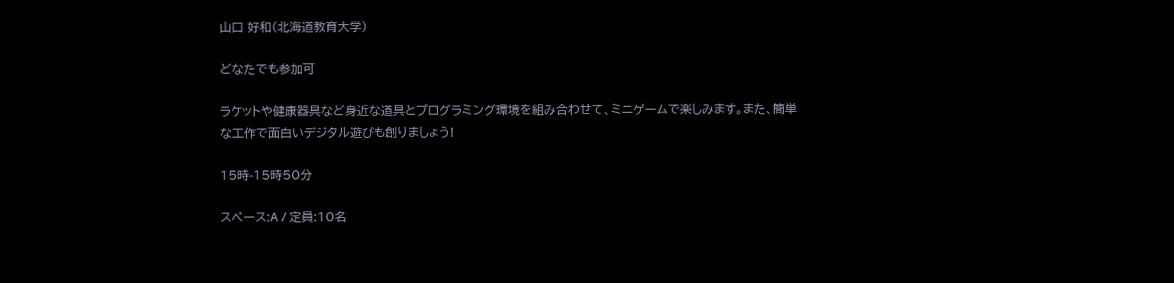山口 好和(北海道教育大学)

どなたでも参加可

ラケットや健康器具など身近な道具とプログラミング環境を組み合わせて、ミニゲームで楽しみます。また、簡単な工作で面白いデジタル遊びも創りましょう!

15時-15時50分

スペース:A / 定員:10名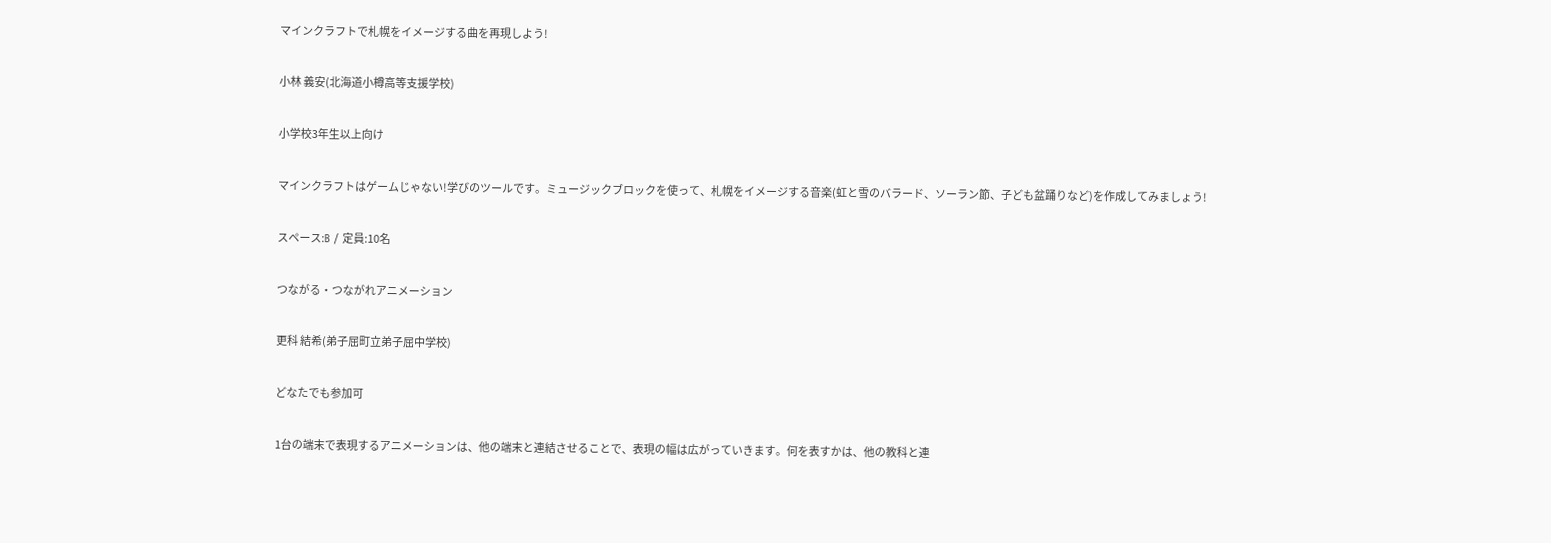マインクラフトで札幌をイメージする曲を再現しよう!

小林 義安(北海道小樽高等支援学校)

小学校3年生以上向け

マインクラフトはゲームじゃない!学びのツールです。ミュージックブロックを使って、札幌をイメージする音楽(虹と雪のバラード、ソーラン節、子ども盆踊りなど)を作成してみましょう!

スペース:B / 定員:10名

つながる・つながれアニメーション

更科 結希(弟子屈町立弟子屈中学校)

どなたでも参加可

1台の端末で表現するアニメーションは、他の端末と連結させることで、表現の幅は広がっていきます。何を表すかは、他の教科と連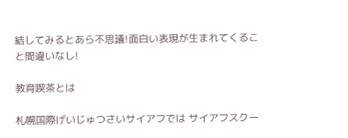結してみるとあら不思議!面白い表現が生まれてくること間違いなし!

教育喫茶とは

札幌国際げいじゅつさいサイアフでは サイアフスクー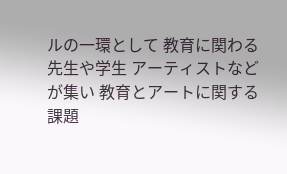ルの一環として 教育に関わる先生や学生 アーティストなどが集い 教育とアートに関する課題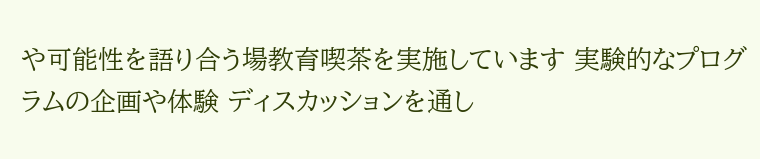や可能性を語り合う場教育喫茶を実施しています 実験的なプログラムの企画や体験 ディスカッションを通し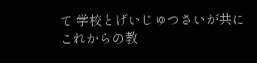て 学校とげいじゅつさいが共にこれからの教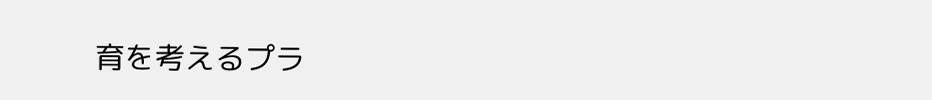育を考えるプラ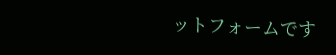ットフォームです